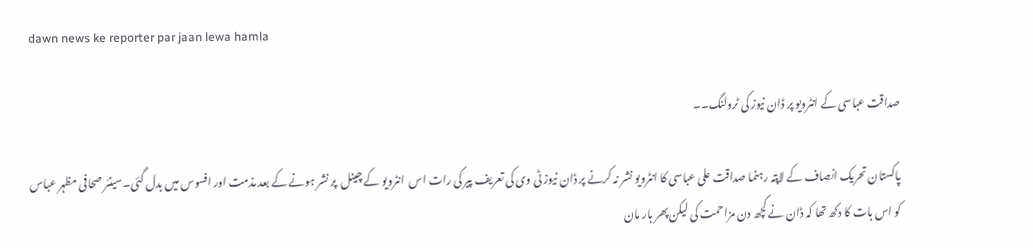dawn news ke reporter par jaan lewa hamla

صداقت عباسی کے انٹرویو پر ڈان نیوز کی ٹرولنگ۔۔

پاکستان تحریک انصاف کے لاپتہ رہنما صداقت علی عباسی کا انٹرویو نشر نہ کرنے پر ڈان نیوز ٹی وی کی تعریف پیر کی رات اس  انٹرویو کے چینل  پر نشر ہونے کے بعد مذمت اور افسوس میں بدل گئی۔سینئر صحافی مظہر عباس کو اس بات کا دکھ تھا کہ ڈان نے کچھ دن مزاحمت کی لیکن پھر ہار مان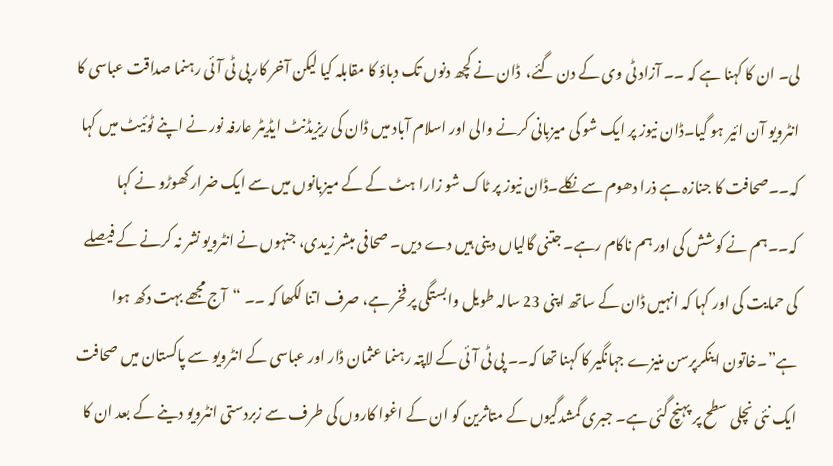لی۔ ان کا کہنا ہے کہ ۔۔ آزاد ٹی وی کے دن گئے،  ڈان نے کچھ دنوں تک دباؤ کا مقابلہ کیا لیکن آخر کار پی ٹی آئی رہنما صداقت عباسی کا انٹرویو آن ائیر ہو گیا۔ڈان نیوز پر ایک شو کی میزبانی کرنے والی اور اسلام آباد میں ڈان کی ریزیڈنٹ ایڈیٹر عارفہ نور نے اپنے ٹوئیٹ میں کہا کہ۔۔صحافت کا جنازہ ہے ذرا دھوم سے نکلے۔ڈان نیوز پر ٹاک شو زارا ہٹ کے کے میزبانوں میں سے ایک ضرار کھوڑو نے کہا کہ۔۔ہم نے کوشش کی اور ہم ناکام رہے۔ جتنی گالیاں دینی ہیں دے دیں۔ صحافی مبشر زیدی، جنہوں نے انٹرویو نشر نہ کرنے کے فیصلے کی حمایت کی اور کہا کہ انہیں ڈان کے ساتھ اپنی 23 سالہ طویل وابستگی پر فخر ہے، صرف اتنا لکھا کہ ۔۔ “آج مجھے بہت دکھ ہوا ہے”۔خاتون اینکرپرسن منیزے جہانگیر کا کہنا تھا کہ۔۔ پی ٹی آئی کے لاپتہ رہنما عثمان ڈار اور عباسی کے انٹرویو سے پاکستان میں صحافت ایک نئی نچلی سطح پر پہنچ گئی ہے۔ جبری گمشدگیوں کے متاثرین کو ان کے اغوا کاروں کی طرف سے زبردستی انٹرویو دینے کے بعد ان کا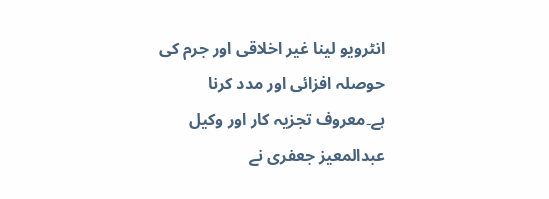انٹرویو لینا غیر اخلاقی اور جرم کی حوصلہ افزائی اور مدد کرنا ہے۔معروف تجزیہ کار اور وکیل عبدالمعیز جعفری نے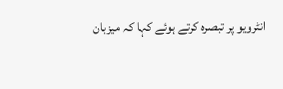انٹرویو پر تبصرہ کرتے ہوئے کہا کہ میزبان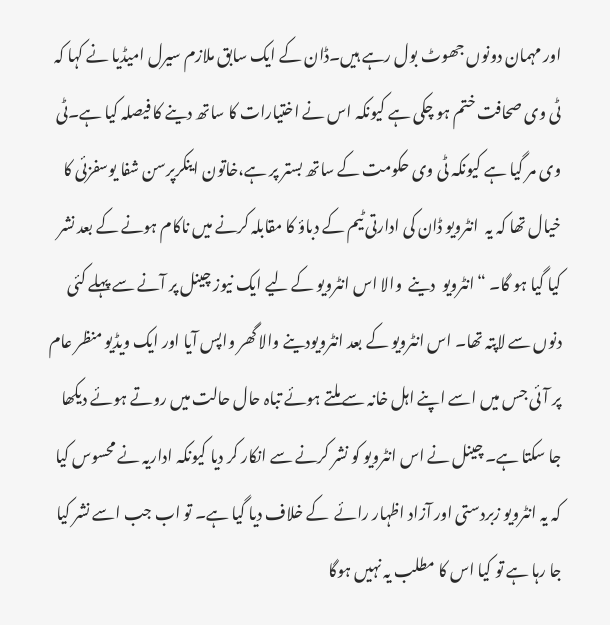اور مہمان دونوں جھوٹ بول رہے ہیں۔ڈان کے ایک سابق ملازم سیرل امیڈیا نے کہا کہ ٹی وی صحافت ختم ہو چکی ہے کیونکہ اس نے اختیارات کا ساتھ دینے کا فیصلہ کیا ہے۔ٹی وی مر گیا ہے کیونکہ ٹی وی حکومت کے ساتھ بستر پر ہے،خاتون اینکرپرسن شفا یوسفزئی کا خیال تھا کہ یہ  انٹرویو ڈان کی ادارتی ٹیم کے دباؤ کا مقابلہ کرنے میں ناکام ہونے کے بعد نشر کیا گیا ہو گا۔ “انٹرویو  دینے  والا اس انٹرویو کے لیے ایک نیوز چینل پر آنے سے پہلے کئی دنوں سے لاپتہ تھا۔ اس انٹرویو کے بعد انٹرویودینے والا گھر واپس آیا اور ایک ویڈیو منظر عام پر آئی جس میں اسے اپنے اہل خانہ سے ملتے ہوئے تباہ حال حالت میں روتے ہوئے دیکھا جا سکتا ہے۔ چینل نے اس انٹرویو کو نشر کرنے سے انکار کر دیا کیونکہ اداریہ نے محسوس کیا کہ یہ انٹرویو زبردستی اور آزاد اظہار رائے  کے خلاف دیا گیا ہے۔ تو اب جب اسے نشر کیا جا رہا ہے تو کیا اس کا مطلب یہ نہیں ہوگا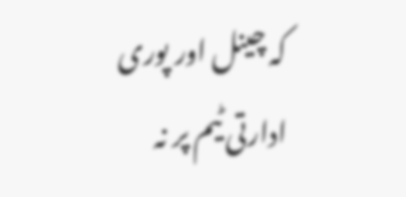کہ چینل اور پوری ادارتی ٹیم پر نہ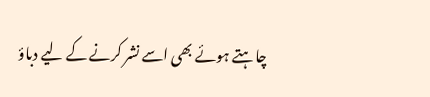چاہتے ہوئے بھی اسے نشر کرنے کے لیے دباؤ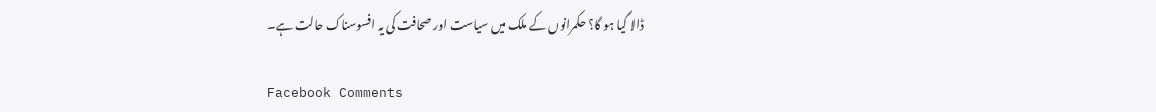ڈالا گیا ہو گا؟ حکمرانوں کے ملک میں سیاست اور صحافت کی یہ افسوسناک حالت ہے۔

Facebook Comments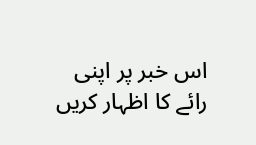اس خبر پر اپنی رائے کا اظہار کریں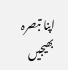اپنا تبصرہ بھیجیں